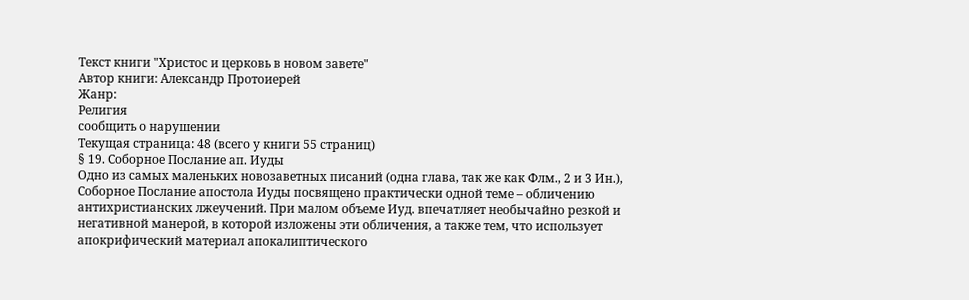Текст книги "Христос и церковь в новом завете"
Автор книги: Александр Протоиерей
Жанр:
Религия
сообщить о нарушении
Текущая страница: 48 (всего у книги 55 страниц)
§ 19. Соборное Послание ап. Иуды
Одно из самых маленьких новозаветных писаний (одна глава, так же как Флм., 2 и 3 Ин.), Соборное Послание апостола Иуды посвящено практически одной теме – обличению антихристианских лжеучений. При малом объеме Иуд. впечатляет необычайно резкой и негативной манерой, в которой изложены эти обличения, а также тем, что использует апокрифический материал апокалиптического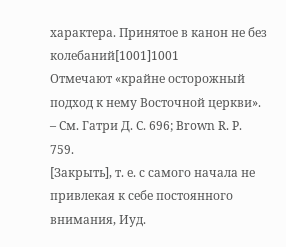характера. Принятое в канон не без колебаний[1001]1001
Отмечают «крайне осторожный подход к нему Восточной церкви». – См. Гатри Д. С. 696; Brown R. P. 759.
[Закрыть], т. е. с самого начала не привлекая к себе постоянного внимания, Иуд.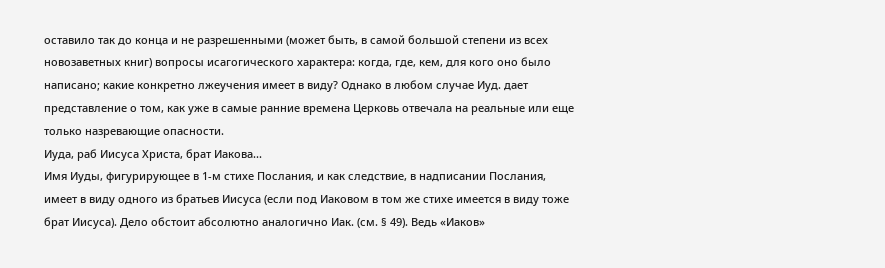оставило так до конца и не разрешенными (может быть, в самой большой степени из всех новозаветных книг) вопросы исагогического характера: когда, где, кем, для кого оно было написано; какие конкретно лжеучения имеет в виду? Однако в любом случае Иуд. дает представление о том, как уже в самые ранние времена Церковь отвечала на реальные или еще только назревающие опасности.
Иуда, раб Иисуса Христа, брат Иакова...
Имя Иуды, фигурирующее в 1-м стихе Послания, и как следствие, в надписании Послания, имеет в виду одного из братьев Иисуса (если под Иаковом в том же стихе имеется в виду тоже брат Иисуса). Дело обстоит абсолютно аналогично Иак. (см. § 49). Ведь «Иаков»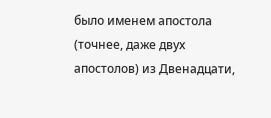было именем апостола (точнее, даже двух апостолов) из Двенадцати,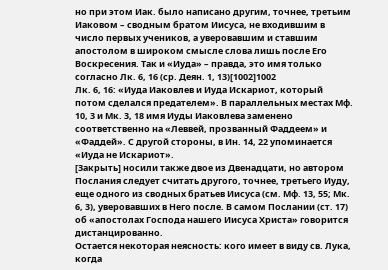но при этом Иак. было написано другим, точнее, третьим Иаковом – сводным братом Иисуса, не входившим в число первых учеников, а уверовавшим и ставшим апостолом в широком смысле слова лишь после Его Воскресения. Так и «Иуда» – правда, это имя только согласно Лк. 6, 16 (ср. Деян. 1, 13)[1002]1002
Лк. 6, 16: «Иуда Иаковлев и Иуда Искариот, который потом сделался предателем». В параллельных местах Мф. 10, 3 и Мк. 3, 18 имя Иуды Иаковлева заменено соответственно на «Леввей, прозванный Фаддеем» и «Фаддей». С другой стороны, в Ин. 14, 22 упоминается «Иуда не Искариот».
[Закрыть] носили также двое из Двенадцати, но автором Послания следует считать другого, точнее, третьего Иуду, еще одного из сводных братьев Иисуса (см. Мф. 13, 55; Мк. 6, 3), уверовавших в Него после. В самом Послании (ст. 17) об «апостолах Господа нашего Иисуса Христа» говорится дистанцированно.
Остается некоторая неясность: кого имеет в виду св. Лука, когда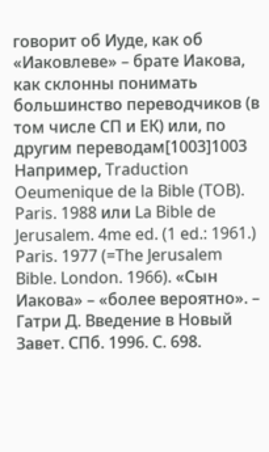говорит об Иуде, как об «Иаковлеве» – брате Иакова, как склонны понимать большинство переводчиков (в том числе СП и ЕК) или, по другим переводам[1003]1003
Например, Traduction Oeumenique de la Bible (TOB). Paris. 1988 или La Bible de Jerusalem. 4me ed. (1 ed.: 1961.) Paris. 1977 (=The Jerusalem Bible. London. 1966). «Сын Иакова» – «более вероятно». – Гатри Д. Введение в Новый Завет. СПб. 1996. С. 698.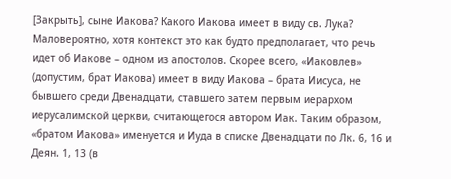[Закрыть], сыне Иакова? Какого Иакова имеет в виду св. Лука? Маловероятно, хотя контекст это как будто предполагает, что речь идет об Иакове – одном из апостолов. Скорее всего, «Иаковлев» (допустим, брат Иакова) имеет в виду Иакова – брата Иисуса, не бывшего среди Двенадцати, ставшего затем первым иерархом иерусалимской церкви, считающегося автором Иак. Таким образом, «братом Иакова» именуется и Иуда в списке Двенадцати по Лк. 6, 16 и Деян. 1, 13 (в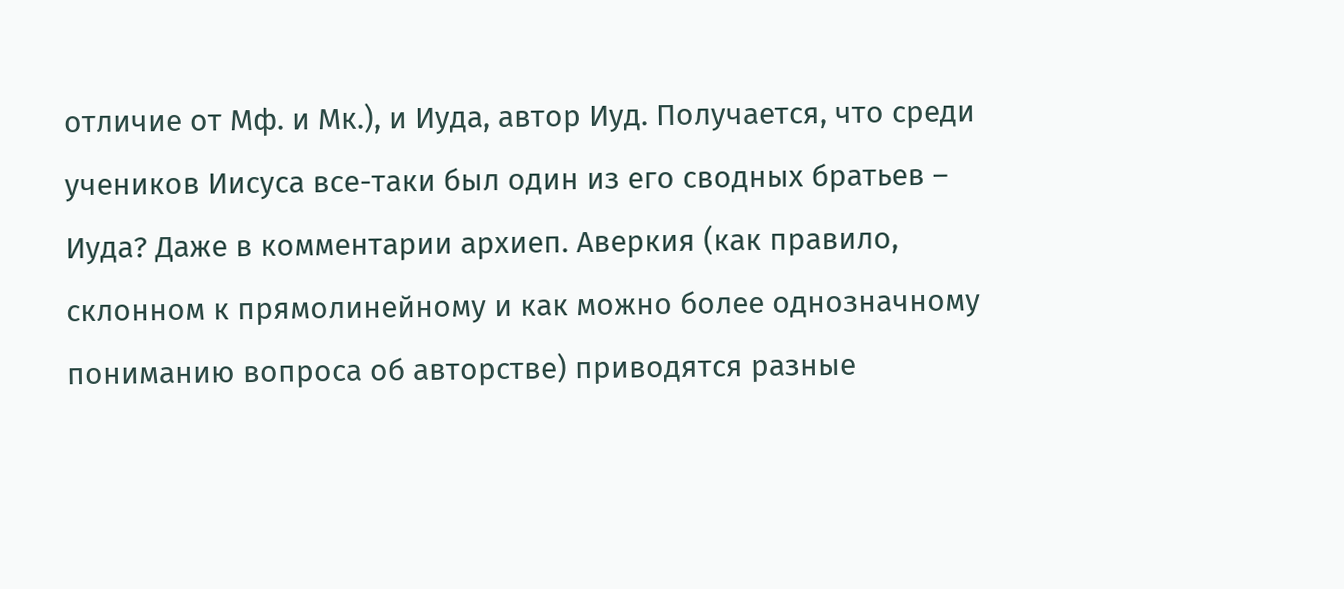отличие от Мф. и Мк.), и Иуда, автор Иуд. Получается, что среди учеников Иисуса все-таки был один из его сводных братьев – Иуда? Даже в комментарии архиеп. Аверкия (как правило, склонном к прямолинейному и как можно более однозначному пониманию вопроса об авторстве) приводятся разные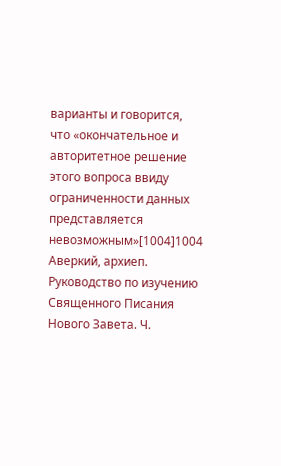варианты и говорится, что «окончательное и авторитетное решение этого вопроса ввиду ограниченности данных представляется невозможным»[1004]1004
Аверкий, архиеп. Руководство по изучению Священного Писания Нового Завета. Ч.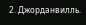2. Джорданвилль.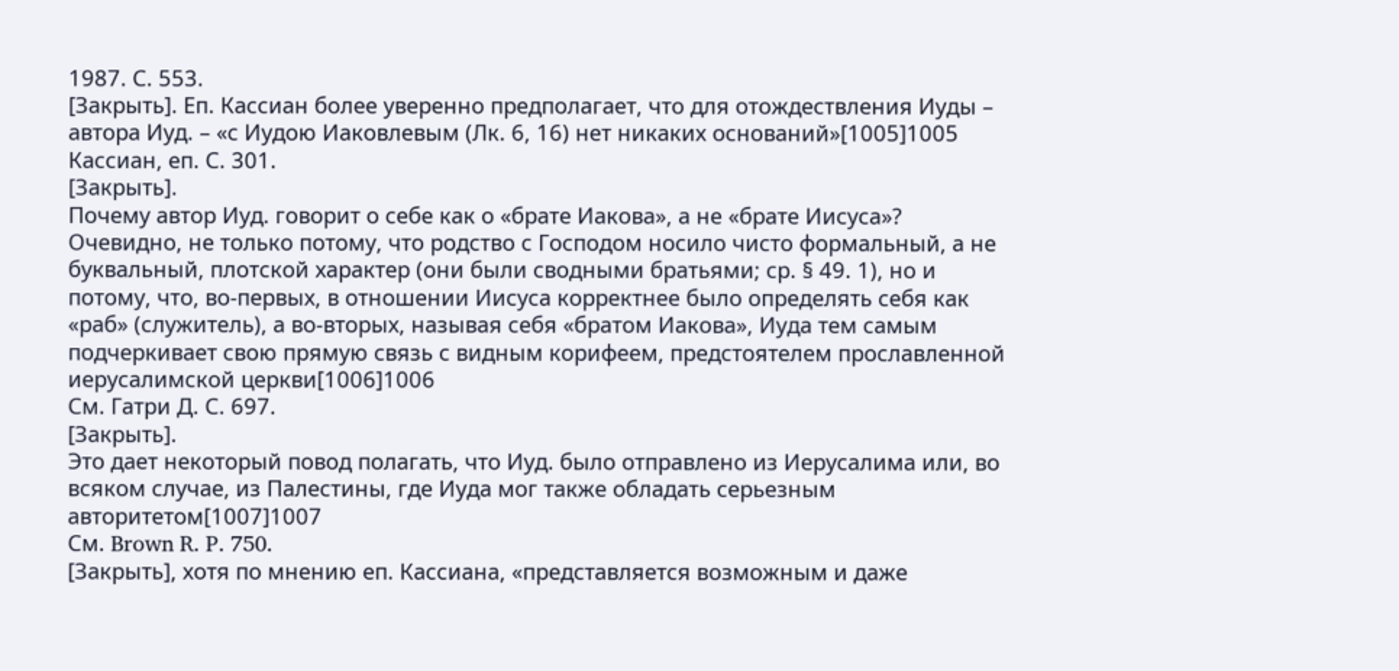1987. С. 553.
[Закрыть]. Еп. Кассиан более уверенно предполагает, что для отождествления Иуды – автора Иуд. – «с Иудою Иаковлевым (Лк. 6, 16) нет никаких оснований»[1005]1005
Кассиан, еп. С. 301.
[Закрыть].
Почему автор Иуд. говорит о себе как о «брате Иакова», а не «брате Иисуса»? Очевидно, не только потому, что родство с Господом носило чисто формальный, а не буквальный, плотской характер (они были сводными братьями; ср. § 49. 1), но и потому, что, во-первых, в отношении Иисуса корректнее было определять себя как «раб» (служитель), а во-вторых, называя себя «братом Иакова», Иуда тем самым подчеркивает свою прямую связь с видным корифеем, предстоятелем прославленной иерусалимской церкви[1006]1006
См. Гатри Д. С. 697.
[Закрыть].
Это дает некоторый повод полагать, что Иуд. было отправлено из Иерусалима или, во всяком случае, из Палестины, где Иуда мог также обладать серьезным авторитетом[1007]1007
См. Brown R. P. 750.
[Закрыть], хотя по мнению еп. Кассиана, «представляется возможным и даже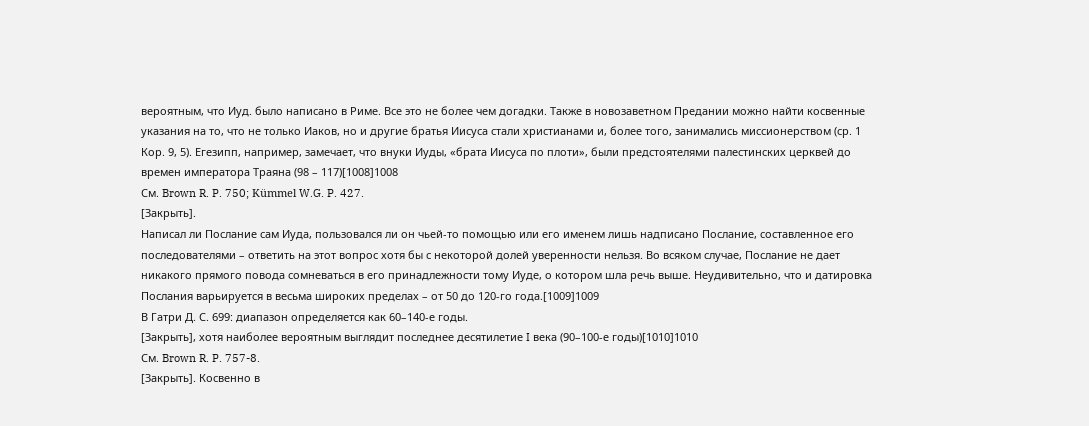вероятным, что Иуд. было написано в Риме. Все это не более чем догадки. Также в новозаветном Предании можно найти косвенные указания на то, что не только Иаков, но и другие братья Иисуса стали христианами и, более того, занимались миссионерством (ср. 1 Кор. 9, 5). Егезипп, например, замечает, что внуки Иуды, «брата Иисуса по плоти», были предстоятелями палестинских церквей до времен императора Траяна (98 – 117)[1008]1008
См. Brown R. P. 750; Kümmel W.G. P. 427.
[Закрыть].
Написал ли Послание сам Иуда, пользовался ли он чьей-то помощью или его именем лишь надписано Послание, составленное его последователями – ответить на этот вопрос хотя бы с некоторой долей уверенности нельзя. Во всяком случае, Послание не дает никакого прямого повода сомневаться в его принадлежности тому Иуде, о котором шла речь выше. Неудивительно, что и датировка Послания варьируется в весьма широких пределах – от 50 до 120-го года.[1009]1009
В Гатри Д. С. 699: диапазон определяется как 60–140-е годы.
[Закрыть], хотя наиболее вероятным выглядит последнее десятилетие I века (90–100-е годы)[1010]1010
См. Brown R. P. 757-8.
[Закрыть]. Косвенно в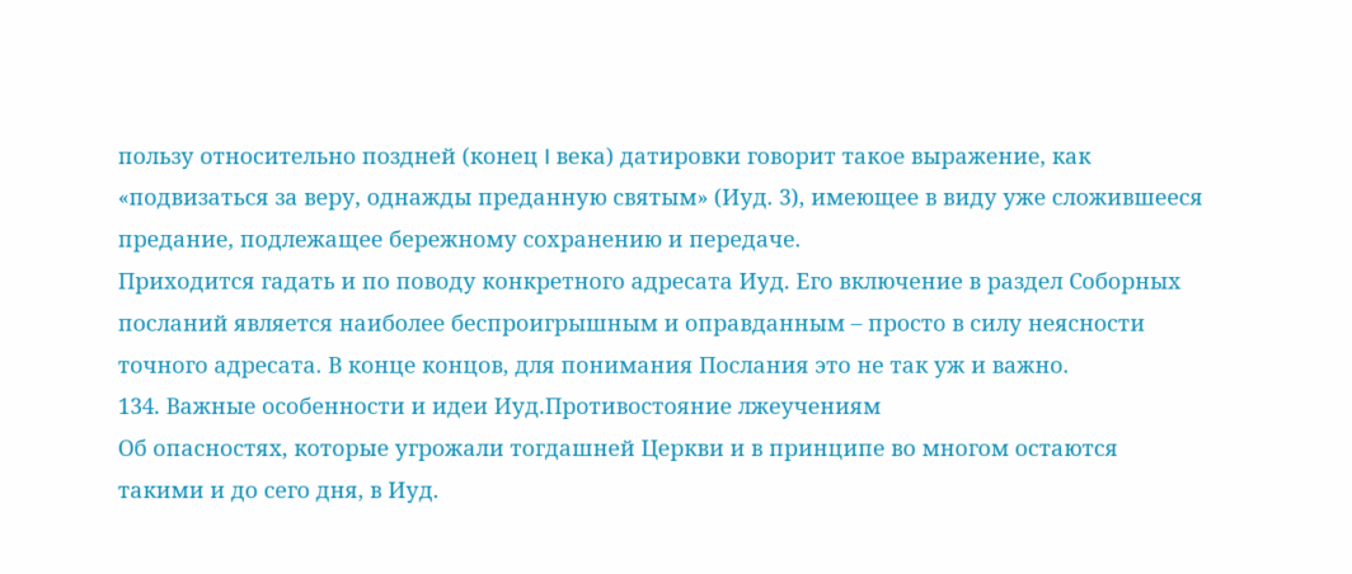пользу относительно поздней (конец I века) датировки говорит такое выражение, как «подвизаться за веру, однажды преданную святым» (Иуд. 3), имеющее в виду уже сложившееся предание, подлежащее бережному сохранению и передаче.
Приходится гадать и по поводу конкретного адресата Иуд. Его включение в раздел Соборных посланий является наиболее беспроигрышным и оправданным – просто в силу неясности точного адресата. В конце концов, для понимания Послания это не так уж и важно.
134. Важные особенности и идеи Иуд.Противостояние лжеучениям
Об опасностях, которые угрожали тогдашней Церкви и в принципе во многом остаются такими и до сего дня, в Иуд.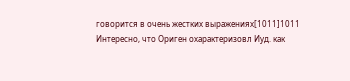говорится в очень жестких выражениях[1011]1011
Интересно, что Ориген охарактеризовл Иуд. как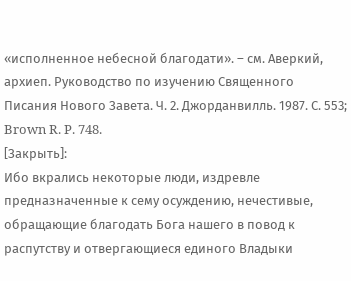«исполненное небесной благодати». – см. Аверкий, архиеп. Руководство по изучению Священного Писания Нового Завета. Ч. 2. Джорданвилль. 1987. С. 553; Brown R. P. 748.
[Закрыть]:
Ибо вкрались некоторые люди, издревле предназначенные к сему осуждению, нечестивые, обращающие благодать Бога нашего в повод к распутству и отвергающиеся единого Владыки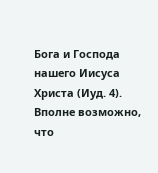Бога и Господа нашего Иисуса Христа (Иуд. 4).
Вполне возможно, что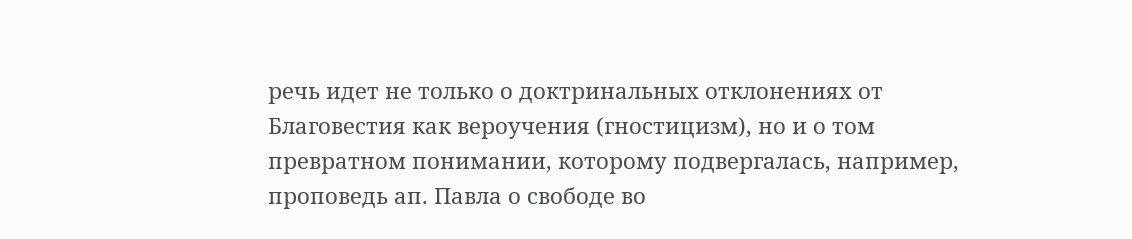речь идет не только о доктринальных отклонениях от Благовестия как вероучения (гностицизм), но и о том превратном понимании, которому подвергалась, например, проповедь ап. Павла о свободе во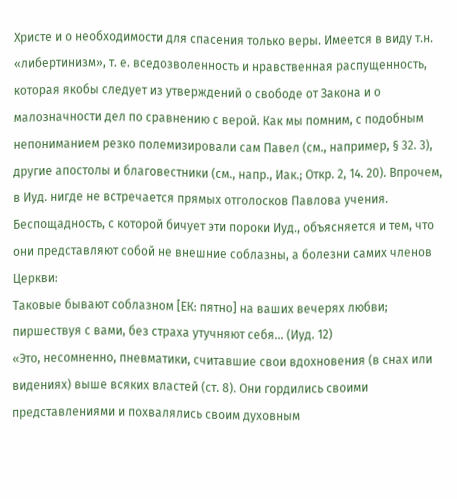Христе и о необходимости для спасения только веры. Имеется в виду т.н. «либертинизм», т. е. вседозволенность и нравственная распущенность, которая якобы следует из утверждений о свободе от Закона и о малозначности дел по сравнению с верой. Как мы помним, с подобным непониманием резко полемизировали сам Павел (см., например, § 32. 3), другие апостолы и благовестники (см., напр., Иак.; Откр. 2, 14. 20). Впрочем, в Иуд. нигде не встречается прямых отголосков Павлова учения.
Беспощадность, с которой бичует эти пороки Иуд., объясняется и тем, что они представляют собой не внешние соблазны, а болезни самих членов Церкви:
Таковые бывают соблазном [ЕК: пятно] на ваших вечерях любви; пиршествуя с вами, без страха утучняют себя... (Иуд. 12)
«Это, несомненно, пневматики, считавшие свои вдохновения (в снах или видениях) выше всяких властей (ст. 8). Они гордились своими представлениями и похвалялись своим духовным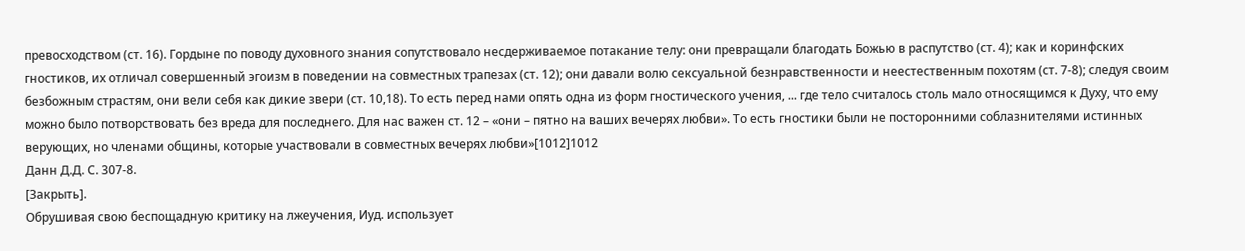превосходством (ст. 16). Гордыне по поводу духовного знания сопутствовало несдерживаемое потакание телу: они превращали благодать Божью в распутство (ст. 4); как и коринфских гностиков, их отличал совершенный эгоизм в поведении на совместных трапезах (ст. 12); они давали волю сексуальной безнравственности и неестественным похотям (ст. 7-8); следуя своим безбожным страстям, они вели себя как дикие звери (ст. 10,18). То есть перед нами опять одна из форм гностического учения, ... где тело считалось столь мало относящимся к Духу, что ему можно было потворствовать без вреда для последнего. Для нас важен ст. 12 – «они – пятно на ваших вечерях любви». То есть гностики были не посторонними соблазнителями истинных верующих, но членами общины, которые участвовали в совместных вечерях любви»[1012]1012
Данн Д.Д. С. 307-8.
[Закрыть].
Обрушивая свою беспощадную критику на лжеучения, Иуд. использует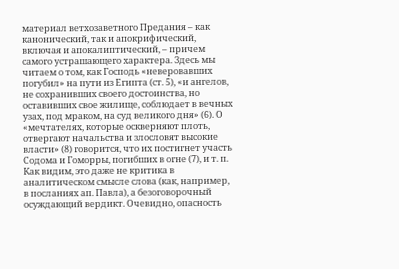материал ветхозаветного Предания – как канонический, так и апокрифический, включая и апокалиптический, – причем самого устрашающего характера. Здесь мы читаем о том, как Господь «неверовавших погубил» на пути из Египта (ст. 5), «и ангелов, не сохранивших своего достоинства, но оставивших свое жилище, соблюдает в вечных узах, под мраком, на суд великого дня» (6). О «мечтателях, которые оскверняют плоть, отвергают начальства и злословят высокие власти» (8) говорится, что их постигнет участь Содома и Гоморры, погибших в огне (7), и т. п.
Как видим, это даже не критика в аналитическом смысле слова (как, например, в посланиях ап. Павла), а безоговорочный осуждающий вердикт. Очевидно, опасность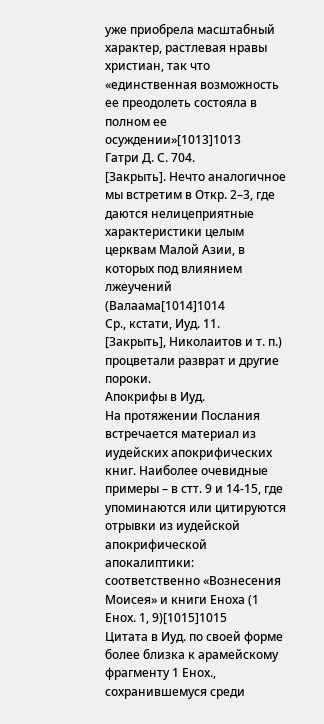уже приобрела масштабный характер, растлевая нравы христиан, так что «единственная возможность ее преодолеть состояла в полном ее осуждении»[1013]1013
Гатри Д. С. 704.
[Закрыть]. Нечто аналогичное мы встретим в Откр. 2–3, где даются нелицеприятные характеристики целым церквам Малой Азии, в которых под влиянием лжеучений (Валаама[1014]1014
Ср., кстати, Иуд. 11.
[Закрыть], Николаитов и т. п.) процветали разврат и другие пороки.
Апокрифы в Иуд.
На протяжении Послания встречается материал из иудейских апокрифических книг. Наиболее очевидные примеры – в стт. 9 и 14-15, где упоминаются или цитируются отрывки из иудейской апокрифической апокалиптики: соответственно «Вознесения Моисея» и книги Еноха (1 Енох. 1, 9)[1015]1015
Цитата в Иуд. по своей форме более близка к арамейскому фрагменту 1 Енох., сохранившемуся среди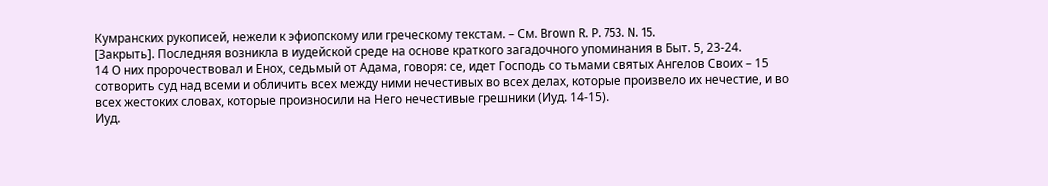Кумранских рукописей, нежели к эфиопскому или греческому текстам. – См. Brown R. P. 753. N. 15.
[Закрыть]. Последняя возникла в иудейской среде на основе краткого загадочного упоминания в Быт. 5, 23-24.
14 О них пророчествовал и Енох, седьмый от Адама, говоря: се, идет Господь со тьмами святых Ангелов Своих – 15 сотворить суд над всеми и обличить всех между ними нечестивых во всех делах, которые произвело их нечестие, и во всех жестоких словах, которые произносили на Него нечестивые грешники (Иуд. 14-15).
Иуд.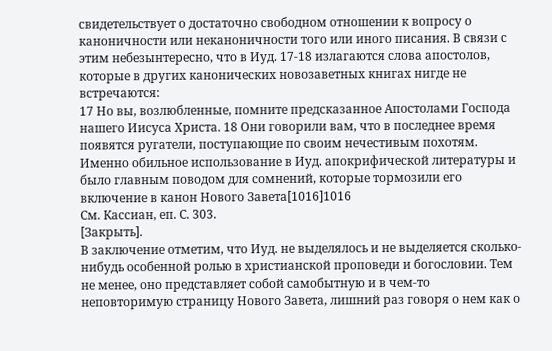свидетельствует о достаточно свободном отношении к вопросу о каноничности или неканоничности того или иного писания. В связи с этим небезынтересно, что в Иуд. 17-18 излагаются слова апостолов, которые в других канонических новозаветных книгах нигде не встречаются:
17 Но вы, возлюбленные, помните предсказанное Апостолами Господа нашего Иисуса Христа. 18 Они говорили вам, что в последнее время появятся ругатели, поступающие по своим нечестивым похотям.
Именно обильное использование в Иуд. апокрифической литературы и было главным поводом для сомнений, которые тормозили его включение в канон Нового Завета[1016]1016
См. Кассиан, еп. С. 303.
[Закрыть].
В заключение отметим, что Иуд. не выделялось и не выделяется сколько-нибудь особенной ролью в христианской проповеди и богословии. Тем не менее, оно представляет собой самобытную и в чем-то неповторимую страницу Нового Завета, лишний раз говоря о нем как о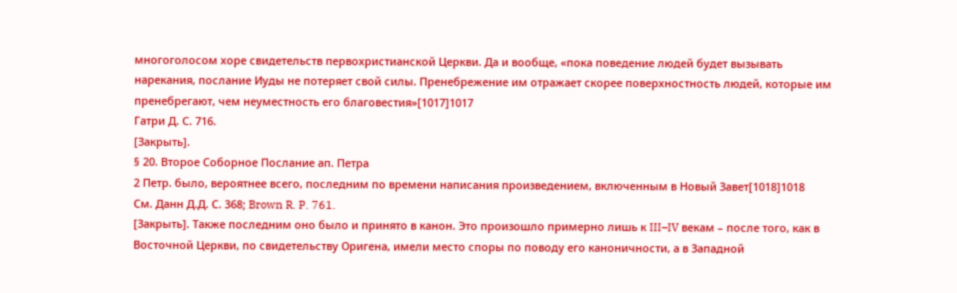многоголосом хоре свидетельств первохристианской Церкви. Да и вообще, «пока поведение людей будет вызывать нарекания, послание Иуды не потеряет свой силы. Пренебрежение им отражает скорее поверхностность людей, которые им пренебрегают, чем неуместность его благовестия»[1017]1017
Гатри Д. С. 716.
[Закрыть].
§ 20. Второе Соборное Послание ап. Петра
2 Петр. было, вероятнее всего, последним по времени написания произведением, включенным в Новый Завет[1018]1018
См. Данн Д.Д. С. 368; Brown R. P. 761.
[Закрыть]. Также последним оно было и принято в канон. Это произошло примерно лишь к III–IV векам – после того, как в Восточной Церкви, по свидетельству Оригена, имели место споры по поводу его каноничности, а в Западной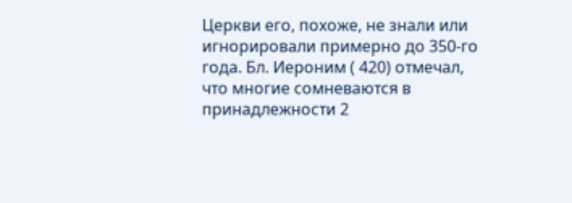Церкви его, похоже, не знали или игнорировали примерно до 350-го года. Бл. Иероним ( 420) отмечал, что многие сомневаются в принадлежности 2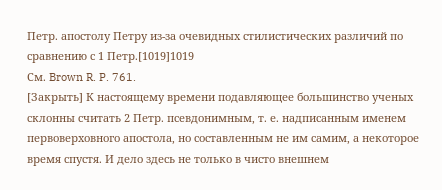Петр. апостолу Петру из-за очевидных стилистических различий по сравнению с 1 Петр.[1019]1019
См. Brown R. P. 761.
[Закрыть] К настоящему времени подавляющее большинство ученых склонны считать 2 Петр. псевдонимным, т. е. надписанным именем первоверховного апостола, но составленным не им самим, а некоторое время спустя. И дело здесь не только в чисто внешнем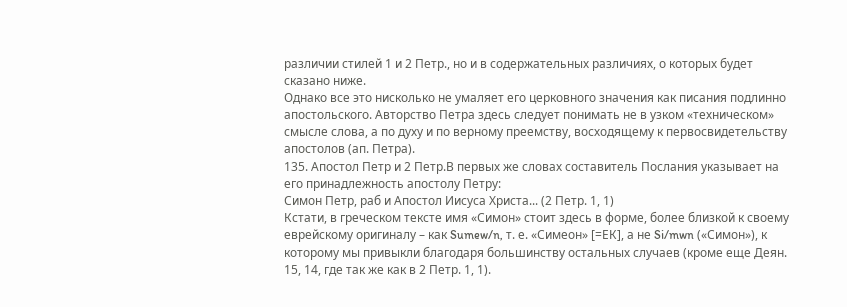различии стилей 1 и 2 Петр., но и в содержательных различиях, о которых будет сказано ниже.
Однако все это нисколько не умаляет его церковного значения как писания подлинно апостольского. Авторство Петра здесь следует понимать не в узком «техническом» смысле слова, а по духу и по верному преемству, восходящему к первосвидетельству апостолов (ап. Петра).
135. Апостол Петр и 2 Петр.В первых же словах составитель Послания указывает на его принадлежность апостолу Петру:
Симон Петр, раб и Апостол Иисуса Христа... (2 Петр. 1, 1)
Кстати, в греческом тексте имя «Симон» стоит здесь в форме, более близкой к своему еврейскому оригиналу – как Sumew/n, т. е. «Симеон» [=ЕК], а не Si/mwn («Симон»), к которому мы привыкли благодаря большинству остальных случаев (кроме еще Деян. 15, 14, где так же как в 2 Петр. 1, 1).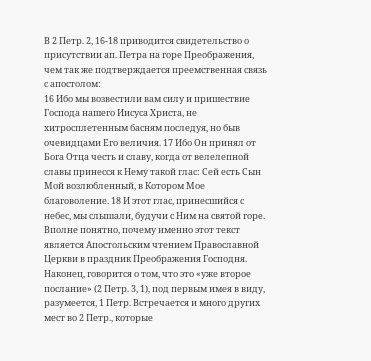В 2 Петр. 2, 16-18 приводится свидетельство о присутствии ап. Петра на горе Преображения, чем так же подтверждается преемственная связь с апостолом:
16 Ибо мы возвестили вам силу и пришествие Господа нашего Иисуса Христа, не хитросплетенным басням последуя, но быв очевидцами Его величия. 17 Ибо Он принял от Бога Отца честь и славу, когда от велелепной славы принесся к Нему такой глас: Сей есть Сын Мой возлюбленный, в Котором Мое благоволение. 18 И этот глас, принесшийся с небес, мы слышали, будучи с Ним на святой горе.
Вполне понятно, почему именно этот текст является Апостольским чтением Православной Церкви в праздник Преображения Господня.
Наконец, говорится о том, что это «уже второе послание» (2 Петр. 3, 1), под первым имея в виду, разумеется, 1 Петр. Встречается и много других мест во 2 Петр., которые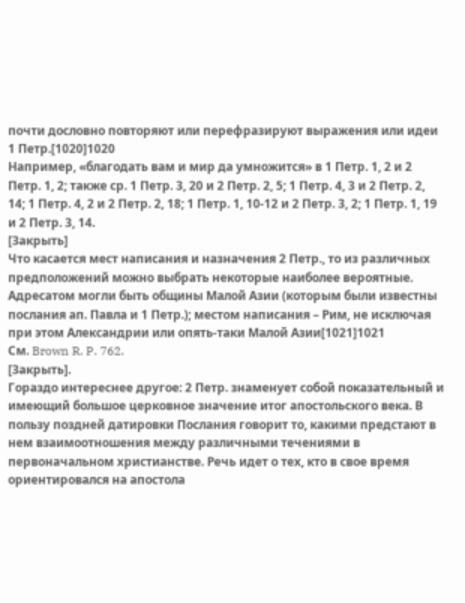почти дословно повторяют или перефразируют выражения или идеи 1 Петр.[1020]1020
Например, «благодать вам и мир да умножится» в 1 Петр. 1, 2 и 2 Петр. 1, 2; также ср. 1 Петр. 3, 20 и 2 Петр. 2, 5; 1 Петр. 4, 3 и 2 Петр. 2, 14; 1 Петр. 4, 2 и 2 Петр. 2, 18; 1 Петр. 1, 10-12 и 2 Петр. 3, 2; 1 Петр. 1, 19 и 2 Петр. 3, 14.
[Закрыть]
Что касается мест написания и назначения 2 Петр., то из различных предположений можно выбрать некоторые наиболее вероятные. Адресатом могли быть общины Малой Азии (которым были известны послания ап. Павла и 1 Петр.); местом написания – Рим, не исключая при этом Александрии или опять-таки Малой Азии[1021]1021
См. Brown R. P. 762.
[Закрыть].
Гораздо интереснее другое: 2 Петр. знаменует собой показательный и имеющий большое церковное значение итог апостольского века. В пользу поздней датировки Послания говорит то, какими предстают в нем взаимоотношения между различными течениями в первоначальном христианстве. Речь идет о тех, кто в свое время ориентировался на апостола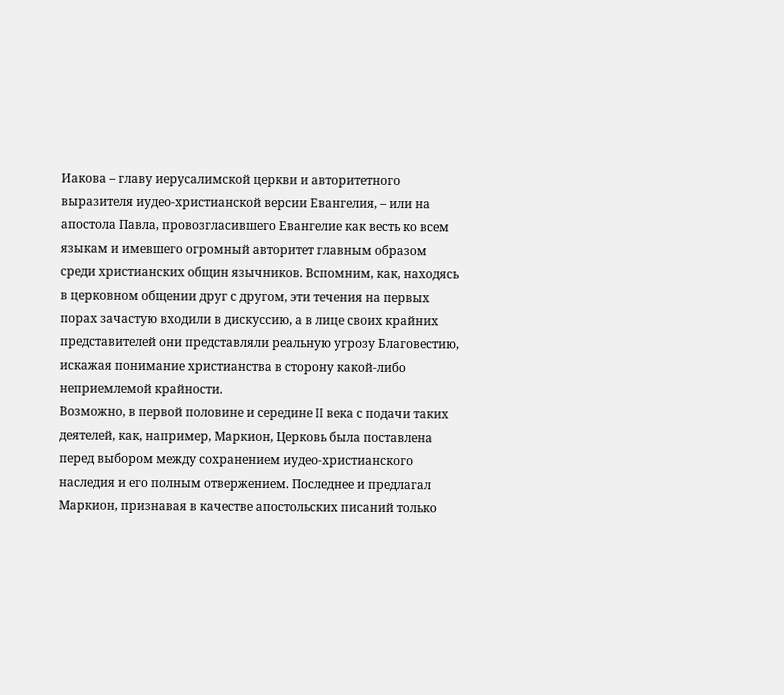Иакова – главу иерусалимской церкви и авторитетного выразителя иудео-христианской версии Евангелия, – или на апостола Павла, провозгласившего Евангелие как весть ко всем языкам и имевшего огромный авторитет главным образом среди христианских общин язычников. Вспомним, как, находясь в церковном общении друг с другом, эти течения на первых порах зачастую входили в дискуссию, а в лице своих крайних представителей они представляли реальную угрозу Благовестию, искажая понимание христианства в сторону какой-либо неприемлемой крайности.
Возможно, в первой половине и середине II века с подачи таких деятелей, как, например, Маркион, Церковь была поставлена перед выбором между сохранением иудео-христианского наследия и его полным отвержением. Последнее и предлагал Маркион, признавая в качестве апостольских писаний только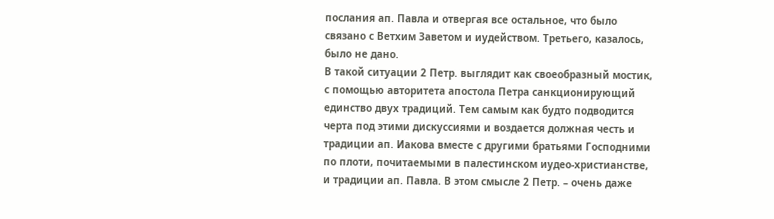послания ап. Павла и отвергая все остальное, что было связано с Ветхим Заветом и иудейством. Третьего, казалось, было не дано.
В такой ситуации 2 Петр. выглядит как своеобразный мостик, с помощью авторитета апостола Петра санкционирующий единство двух традиций. Тем самым как будто подводится черта под этими дискуссиями и воздается должная честь и традиции ап. Иакова вместе с другими братьями Господними по плоти, почитаемыми в палестинском иудео-христианстве, и традиции ап. Павла. В этом смысле 2 Петр. – очень даже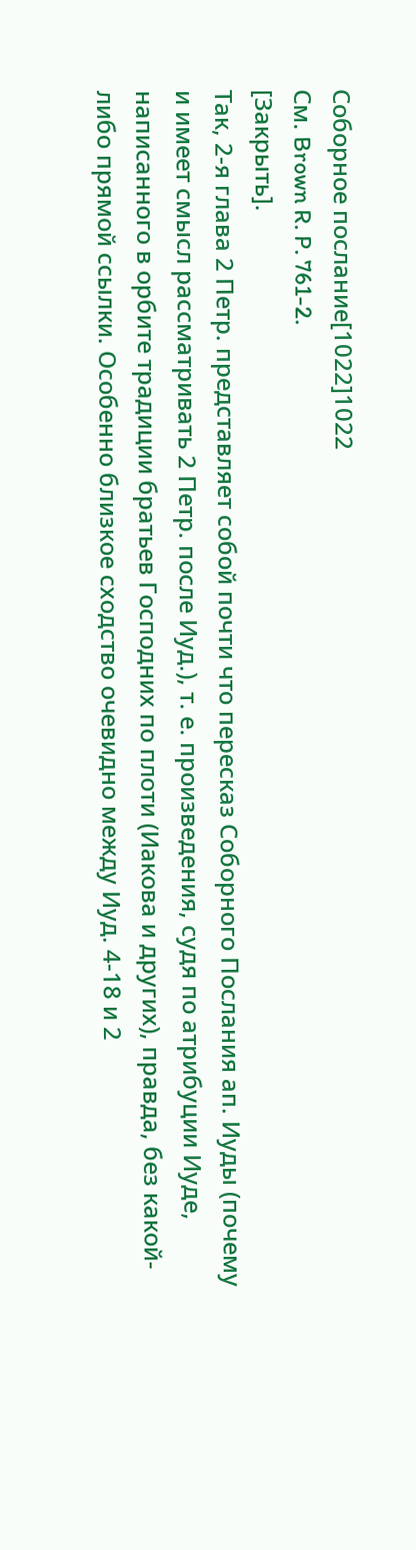Соборное послание[1022]1022
См. Brown R. P. 761-2.
[Закрыть].
Так, 2-я глава 2 Петр. представляет собой почти что пересказ Соборного Послания ап. Иуды (почему и имеет смысл рассматривать 2 Петр. после Иуд.), т. е. произведения, судя по атрибуции Иуде, написанного в орбите традиции братьев Господних по плоти (Иакова и других), правда, без какой-либо прямой ссылки. Особенно близкое сходство очевидно между Иуд. 4-18 и 2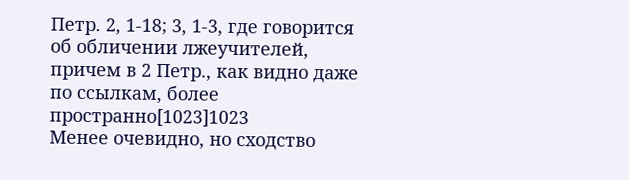Петр. 2, 1-18; 3, 1-3, где говорится об обличении лжеучителей, причем в 2 Петр., как видно даже по ссылкам, более пространно[1023]1023
Менее очевидно, но сходство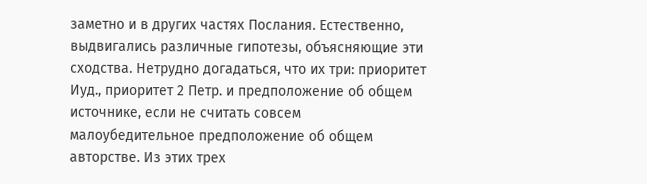заметно и в других частях Послания. Естественно, выдвигались различные гипотезы, объясняющие эти сходства. Нетрудно догадаться, что их три: приоритет Иуд., приоритет 2 Петр. и предположение об общем источнике, если не считать совсем малоубедительное предположение об общем авторстве. Из этих трех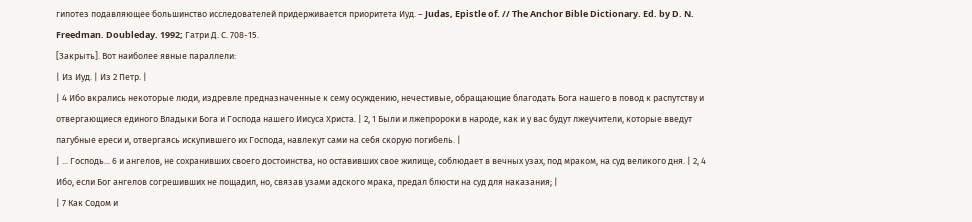гипотез подавляющее большинство исследователей придерживается приоритета Иуд. – Judas, Epistle of. // The Anchor Bible Dictionary. Ed. by D. N. Freedman. Doubleday. 1992; Гатри Д. С. 708-15.
[Закрыть]. Вот наиболее явные параллели:
| Из Иуд. | Из 2 Петр. |
| 4 Ибо вкрались некоторые люди, издревле предназначенные к сему осуждению, нечестивые, обращающие благодать Бога нашего в повод к распутству и отвергающиеся единого Владыки Бога и Господа нашего Иисуса Христа. | 2, 1 Были и лжепророки в народе, как и у вас будут лжеучители, которые введут пагубные ереси и, отвергаясь искупившего их Господа, навлекут сами на себя скорую погибель. |
| ... Господь... 6 и ангелов, не сохранивших своего достоинства, но оставивших свое жилище, соблюдает в вечных узах, под мраком, на суд великого дня. | 2, 4 Ибо, если Бог ангелов согрешивших не пощадил, но, связав узами адского мрака, предал блюсти на суд для наказания; |
| 7 Как Содом и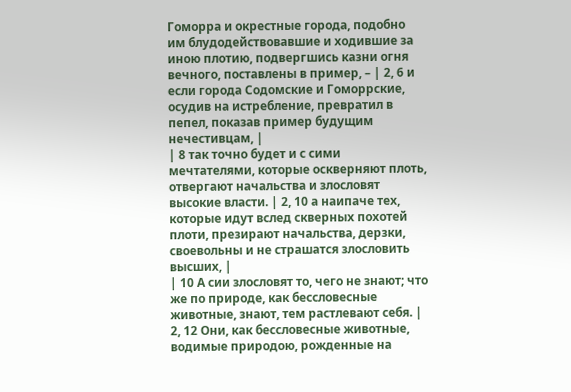Гоморра и окрестные города, подобно им блудодействовавшие и ходившие за иною плотию, подвергшись казни огня вечного, поставлены в пример, – | 2, 6 и если города Содомские и Гоморрские, осудив на истребление, превратил в пепел, показав пример будущим нечестивцам, |
| 8 так точно будет и с сими мечтателями, которые оскверняют плоть, отвергают начальства и злословят высокие власти. | 2, 10 а наипаче тех, которые идут вслед скверных похотей плоти, презирают начальства, дерзки, своевольны и не страшатся злословить высших, |
| 10 А сии злословят то, чего не знают; что же по природе, как бессловесные животные, знают, тем растлевают себя. | 2, 12 Они, как бессловесные животные, водимые природою, рожденные на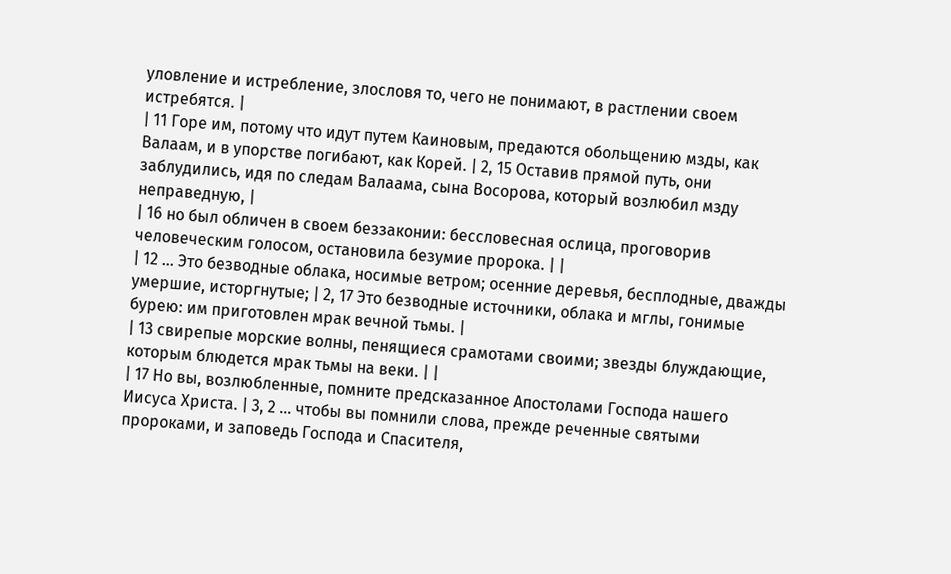уловление и истребление, злословя то, чего не понимают, в растлении своем истребятся. |
| 11 Горе им, потому что идут путем Каиновым, предаются обольщению мзды, как Валаам, и в упорстве погибают, как Корей. | 2, 15 Оставив прямой путь, они заблудились, идя по следам Валаама, сына Восорова, который возлюбил мзду неправедную, |
| 16 но был обличен в своем беззаконии: бессловесная ослица, проговорив человеческим голосом, остановила безумие пророка. | |
| 12 ... Это безводные облака, носимые ветром; осенние деревья, бесплодные, дважды умершие, исторгнутые; | 2, 17 Это безводные источники, облака и мглы, гонимые бурею: им приготовлен мрак вечной тьмы. |
| 13 свирепые морские волны, пенящиеся срамотами своими; звезды блуждающие, которым блюдется мрак тьмы на веки. | |
| 17 Но вы, возлюбленные, помните предсказанное Апостолами Господа нашего Иисуса Христа. | 3, 2 ... чтобы вы помнили слова, прежде реченные святыми пророками, и заповедь Господа и Спасителя,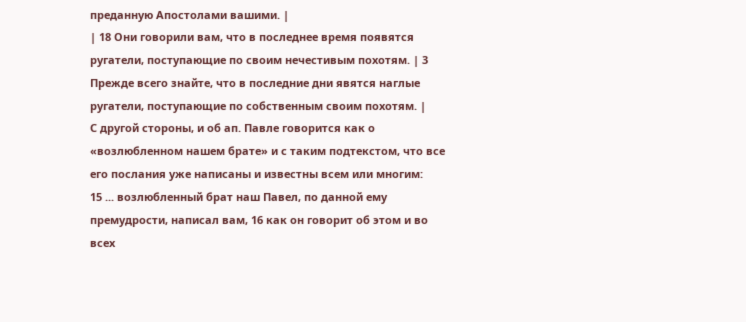преданную Апостолами вашими. |
| 18 Они говорили вам, что в последнее время появятся ругатели, поступающие по своим нечестивым похотям. | 3 Прежде всего знайте, что в последние дни явятся наглые ругатели, поступающие по собственным своим похотям. |
С другой стороны, и об ап. Павле говорится как о «возлюбленном нашем брате» и с таким подтекстом, что все его послания уже написаны и известны всем или многим:
15 ... возлюбленный брат наш Павел, по данной ему премудрости, написал вам, 16 как он говорит об этом и во всех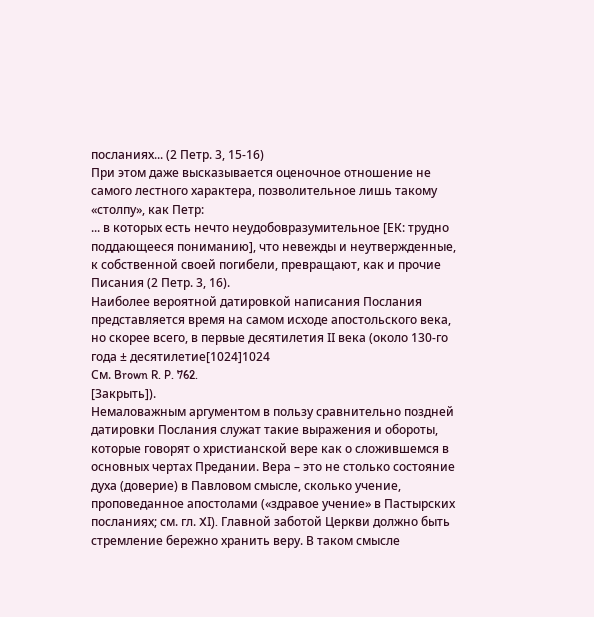посланиях... (2 Петр. 3, 15-16)
При этом даже высказывается оценочное отношение не самого лестного характера, позволительное лишь такому «столпу», как Петр:
... в которых есть нечто неудобовразумительное [ЕК: трудно поддающееся пониманию], что невежды и неутвержденные, к собственной своей погибели, превращают, как и прочие Писания (2 Петр. 3, 16).
Наиболее вероятной датировкой написания Послания представляется время на самом исходе апостольского века, но скорее всего, в первые десятилетия II века (около 130-го года ± десятилетие[1024]1024
См. Brown R. P. 762.
[Закрыть]).
Немаловажным аргументом в пользу сравнительно поздней датировки Послания служат такие выражения и обороты, которые говорят о христианской вере как о сложившемся в основных чертах Предании. Вера – это не столько состояние духа (доверие) в Павловом смысле, сколько учение, проповеданное апостолами («здравое учение» в Пастырских посланиях; см. гл. XI). Главной заботой Церкви должно быть стремление бережно хранить веру. В таком смысле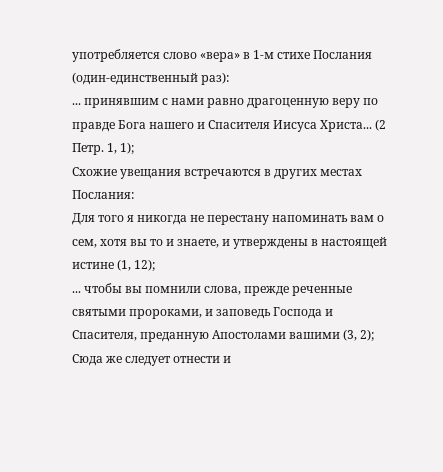употребляется слово «вера» в 1-м стихе Послания (один-единственный раз):
... принявшим с нами равно драгоценную веру по правде Бога нашего и Спасителя Иисуса Христа... (2 Петр. 1, 1);
Схожие увещания встречаются в других местах Послания:
Для того я никогда не перестану напоминать вам о сем, хотя вы то и знаете, и утверждены в настоящей истине (1, 12);
... чтобы вы помнили слова, прежде реченные святыми пророками, и заповедь Господа и Спасителя, преданную Апостолами вашими (3, 2);
Сюда же следует отнести и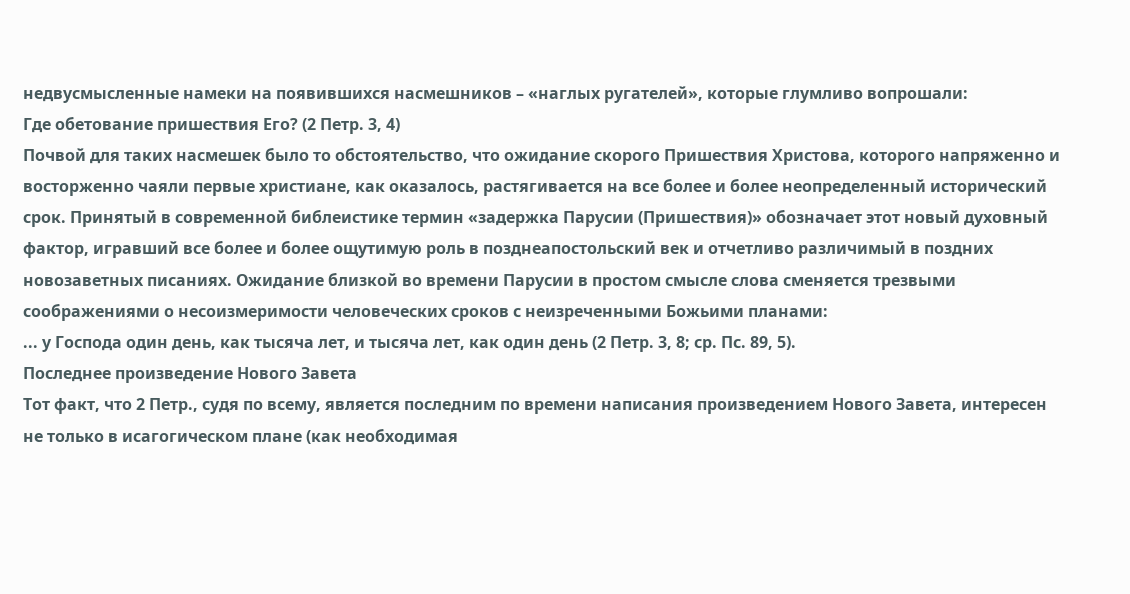недвусмысленные намеки на появившихся насмешников – «наглых ругателей», которые глумливо вопрошали:
Где обетование пришествия Его? (2 Петр. 3, 4)
Почвой для таких насмешек было то обстоятельство, что ожидание скорого Пришествия Христова, которого напряженно и восторженно чаяли первые христиане, как оказалось, растягивается на все более и более неопределенный исторический срок. Принятый в современной библеистике термин «задержка Парусии (Пришествия)» обозначает этот новый духовный фактор, игравший все более и более ощутимую роль в позднеапостольский век и отчетливо различимый в поздних новозаветных писаниях. Ожидание близкой во времени Парусии в простом смысле слова сменяется трезвыми соображениями о несоизмеримости человеческих сроков с неизреченными Божьими планами:
... у Господа один день, как тысяча лет, и тысяча лет, как один день (2 Петр. 3, 8; ср. Пс. 89, 5).
Последнее произведение Нового Завета
Тот факт, что 2 Петр., судя по всему, является последним по времени написания произведением Нового Завета, интересен не только в исагогическом плане (как необходимая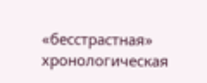«бесстрастная» хронологическая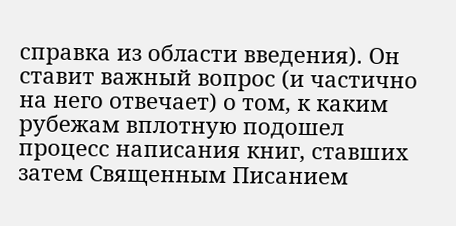справка из области введения). Он ставит важный вопрос (и частично на него отвечает) о том, к каким рубежам вплотную подошел процесс написания книг, ставших затем Священным Писанием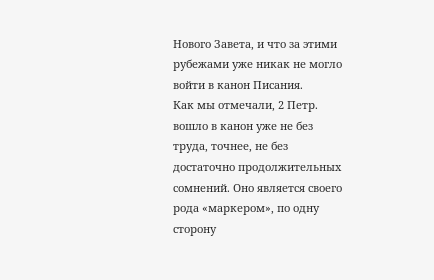Нового Завета, и что за этими рубежами уже никак не могло войти в канон Писания.
Как мы отмечали, 2 Петр. вошло в канон уже не без труда, точнее, не без достаточно продолжительных сомнений. Оно является своего рода «маркером», по одну сторону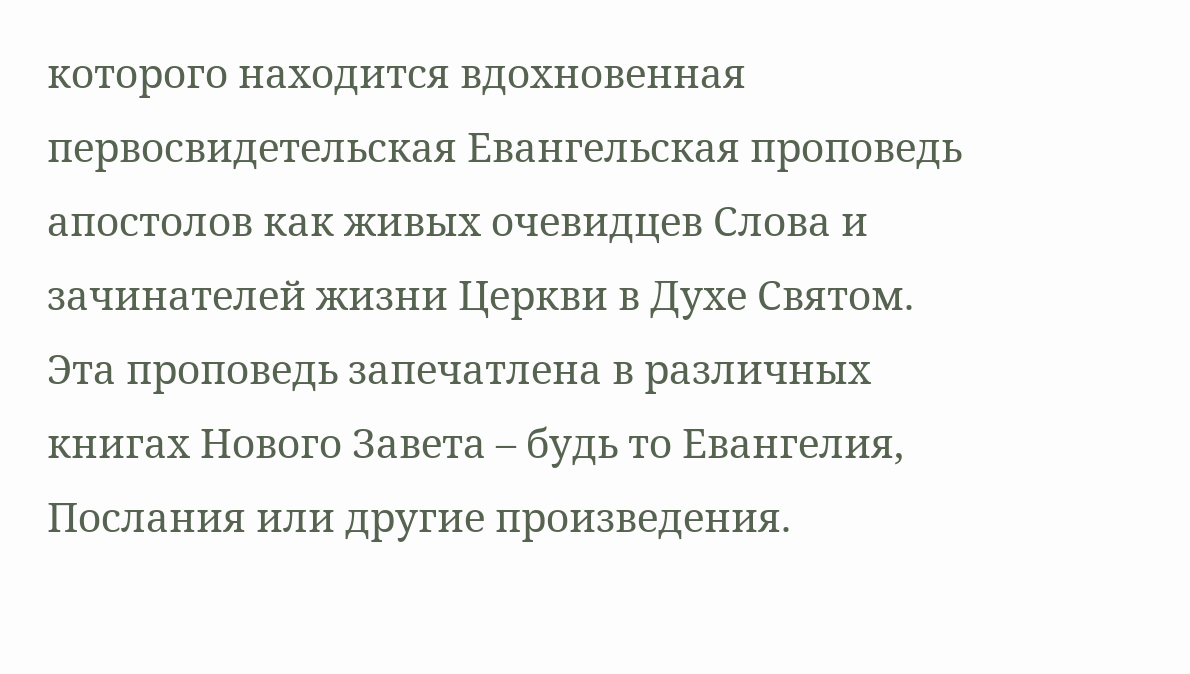которого находится вдохновенная первосвидетельская Евангельская проповедь апостолов как живых очевидцев Слова и зачинателей жизни Церкви в Духе Святом. Эта проповедь запечатлена в различных книгах Нового Завета – будь то Евангелия, Послания или другие произведения.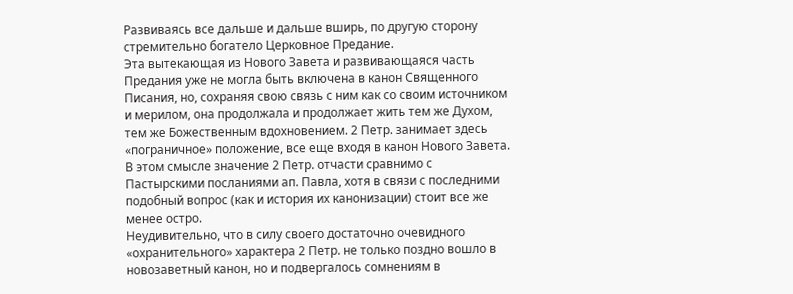Развиваясь все дальше и дальше вширь, по другую сторону стремительно богатело Церковное Предание.
Эта вытекающая из Нового Завета и развивающаяся часть Предания уже не могла быть включена в канон Священного Писания, но, сохраняя свою связь с ним как со своим источником и мерилом, она продолжала и продолжает жить тем же Духом, тем же Божественным вдохновением. 2 Петр. занимает здесь «пограничное» положение, все еще входя в канон Нового Завета. В этом смысле значение 2 Петр. отчасти сравнимо с Пастырскими посланиями ап. Павла, хотя в связи с последними подобный вопрос (как и история их канонизации) стоит все же менее остро.
Неудивительно, что в силу своего достаточно очевидного «охранительного» характера 2 Петр. не только поздно вошло в новозаветный канон, но и подвергалось сомнениям в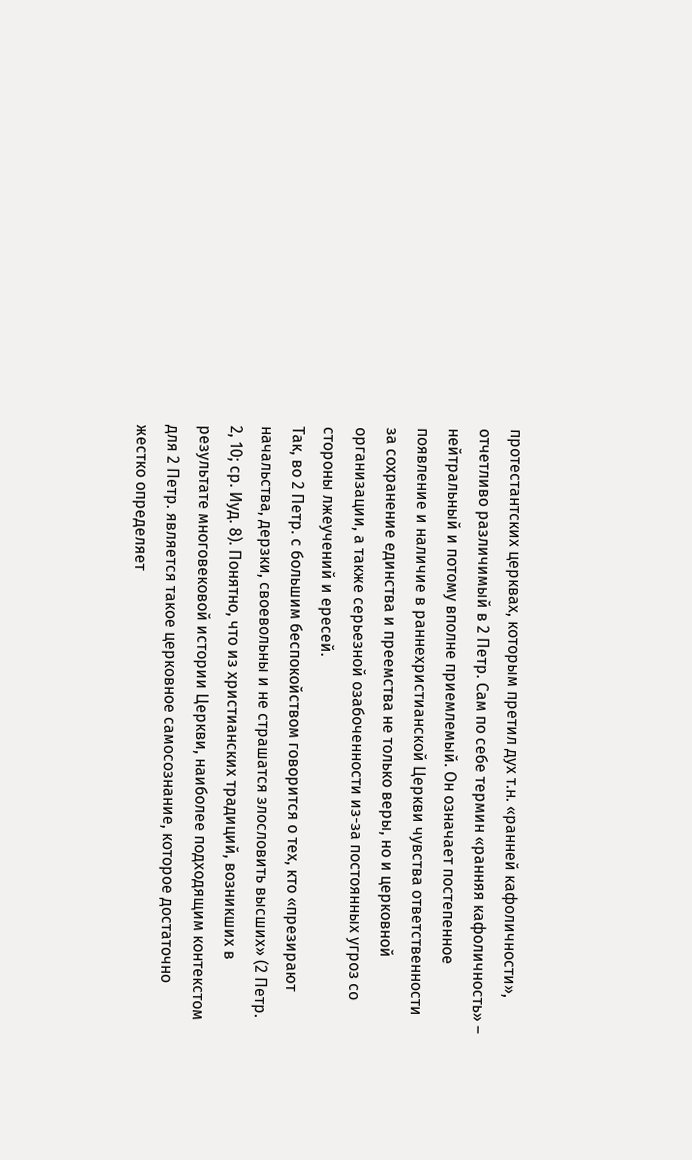протестантских церквах, которым претил дух т.н. «ранней кафоличности», отчетливо различимый в 2 Петр. Сам по себе термин «ранняя кафоличность» – нейтральный и потому вполне приемлемый. Он означает постепенное появление и наличие в раннехристианской Церкви чувства ответственности за сохранение единства и преемства не только веры, но и церковной организации, а также серьезной озабоченности из-за постоянных угроз со стороны лжеучений и ересей.
Так, во 2 Петр. с большим беспокойством говорится о тех, кто «презирают начальства, дерзки, своевольны и не страшатся злословить высших» (2 Петр. 2, 10; ср. Иуд. 8). Понятно, что из христианских традиций, возникших в результате многовековой истории Церкви, наиболее подходящим контекстом для 2 Петр. является такое церковное самосознание, которое достаточно жестко определяет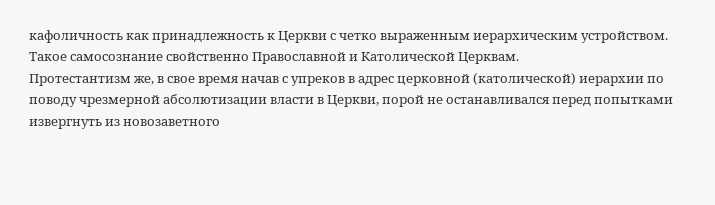кафоличность как принадлежность к Церкви с четко выраженным иерархическим устройством. Такое самосознание свойственно Православной и Католической Церквам.
Протестантизм же, в свое время начав с упреков в адрес церковной (католической) иерархии по поводу чрезмерной абсолютизации власти в Церкви, порой не останавливался перед попытками извергнуть из новозаветного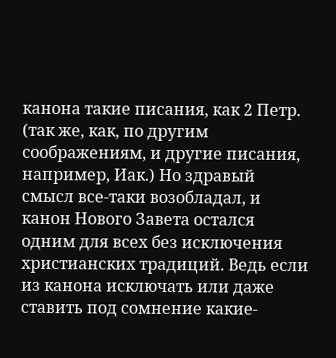канона такие писания, как 2 Петр. (так же, как, по другим соображениям, и другие писания, например, Иак.) Но здравый смысл все-таки возобладал, и канон Нового Завета остался одним для всех без исключения христианских традиций. Ведь если из канона исключать или даже ставить под сомнение какие-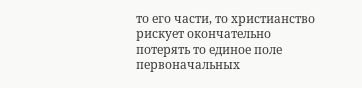то его части, то христианство рискует окончательно потерять то единое поле первоначальных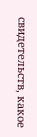свидетельств, какое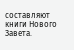составляют книги Нового Завета.